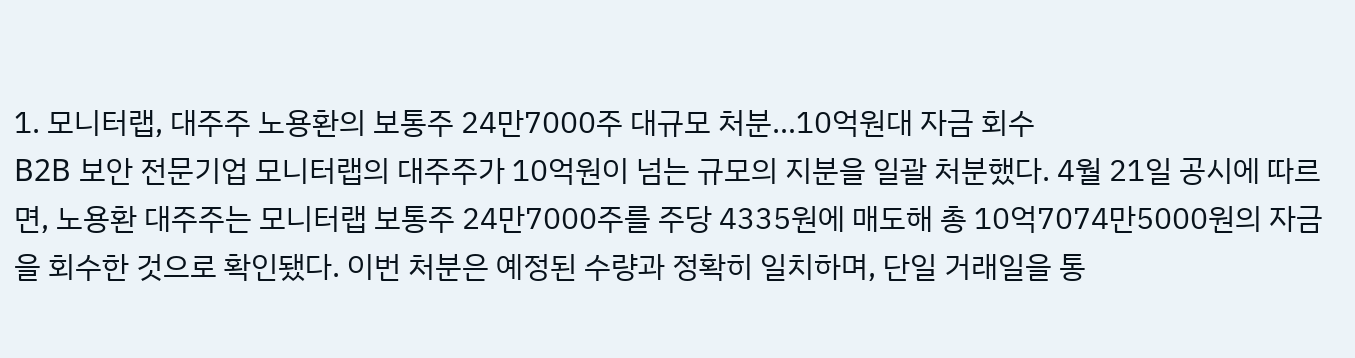1. 모니터랩, 대주주 노용환의 보통주 24만7000주 대규모 처분…10억원대 자금 회수
B2B 보안 전문기업 모니터랩의 대주주가 10억원이 넘는 규모의 지분을 일괄 처분했다. 4월 21일 공시에 따르면, 노용환 대주주는 모니터랩 보통주 24만7000주를 주당 4335원에 매도해 총 10억7074만5000원의 자금을 회수한 것으로 확인됐다. 이번 처분은 예정된 수량과 정확히 일치하며, 단일 거래일을 통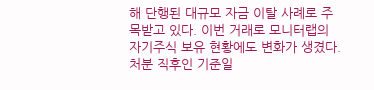해 단행된 대규모 자금 이탈 사례로 주목받고 있다. 이번 거래로 모니터랩의 자기주식 보유 현황에도 변화가 생겼다. 처분 직후인 기준일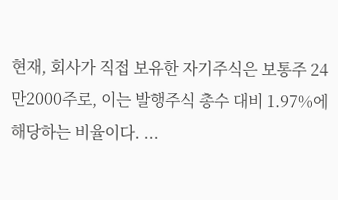현재, 회사가 직접 보유한 자기주식은 보통주 24만2000주로, 이는 발행주식 총수 대비 1.97%에 해당하는 비율이다. ...